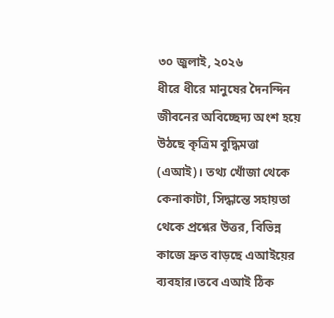৩০ জুলাই, ২০২৬
ধীরে ধীরে মানুষের দৈনন্দিন জীবনের অবিচ্ছেদ্য অংশ হয়ে উঠছে কৃত্রিম বুদ্ধিমত্তা (এআই)। তথ্য খোঁজা থেকে কেনাকাটা, সিদ্ধান্তে সহায়তা থেকে প্রশ্নের উত্তর, বিভিন্ন কাজে দ্রুত বাড়ছে এআইয়ের ব্যবহার।তবে এআই ঠিক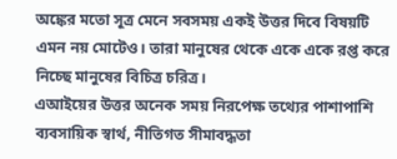অঙ্কের মতো সূত্র মেনে সবসময় একই উত্তর দিবে বিষয়টি এমন নয় মোটেও। তারা মানুষের থেকে একে একে রপ্ত করে নিচ্ছে মানুষের বিচিত্র চরিত্র।
এআইয়ের উত্তর অনেক সময় নিরপেক্ষ তথ্যের পাশাপাশি ব্যবসায়িক স্বার্থ, নীতিগত সীমাবদ্ধতা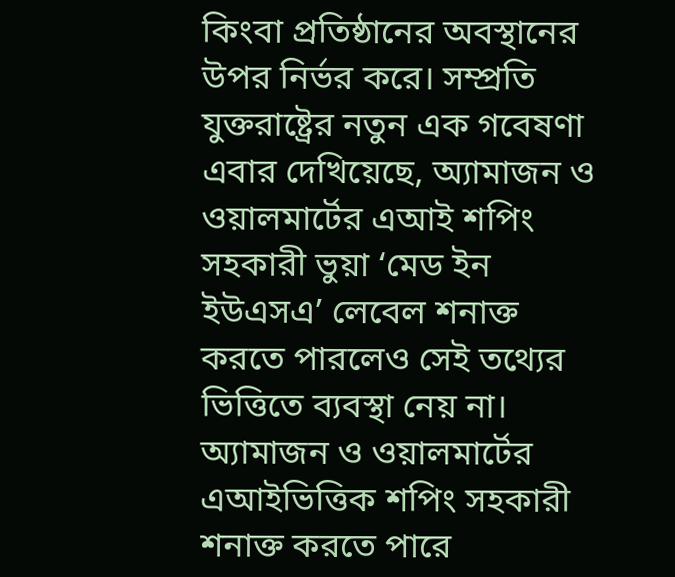কিংবা প্রতিষ্ঠানের অবস্থানের উপর নির্ভর করে। সম্প্রতি যুক্তরাষ্ট্রের নতুন এক গবেষণা এবার দেখিয়েছে, অ্যামাজন ও ওয়ালমার্টের এআই শপিং সহকারী ভুয়া ‘মেড ইন ইউএসএ’ লেবেল শনাক্ত করতে পারলেও সেই তথ্যের ভিত্তিতে ব্যবস্থা নেয় না।
অ্যামাজন ও ওয়ালমার্টের এআইভিত্তিক শপিং সহকারী শনাক্ত করতে পারে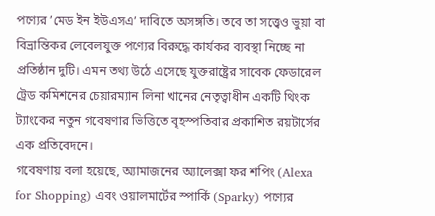পণ্যের ’মেড ইন ইউএসএ’ দাবিতে অসঙ্গতি। তবে তা সত্ত্বেও ভুয়া বা বিভ্রান্তিকর লেবেলযুক্ত পণ্যের বিরুদ্ধে কার্যকর ব্যবস্থা নিচ্ছে না প্রতিষ্ঠান দুটি। এমন তথ্য উঠে এসেছে যুক্তরাষ্ট্রের সাবেক ফেডারেল ট্রেড কমিশনের চেয়ারম্যান লিনা খানের নেতৃত্বাধীন একটি থিংক ট্যাংকের নতুন গবেষণার ভিত্তিতে বৃহস্পতিবার প্রকাশিত রয়টার্সের এক প্রতিবেদনে।
গবেষণায় বলা হয়েছে, অ্যামাজনের অ্যালেক্সা ফর শপিং (Alexa for Shopping) এবং ওয়ালমার্টের স্পার্কি (Sparky) পণ্যের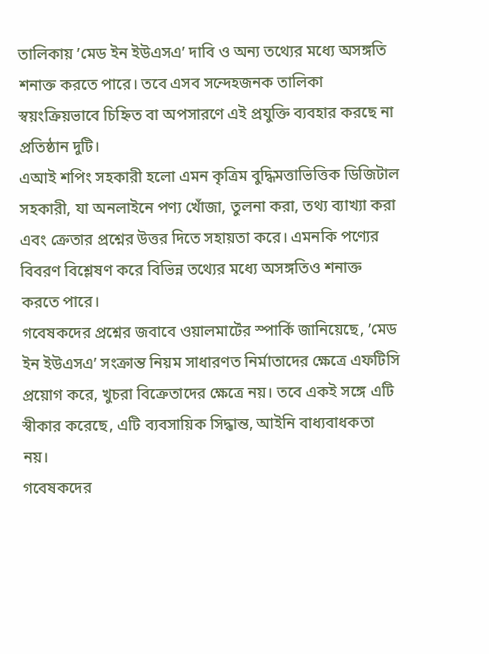তালিকায় ’মেড ইন ইউএসএ’ দাবি ও অন্য তথ্যের মধ্যে অসঙ্গতি শনাক্ত করতে পারে। তবে এসব সন্দেহজনক তালিকা স্বয়ংক্রিয়ভাবে চিহ্নিত বা অপসারণে এই প্রযুক্তি ব্যবহার করছে না প্রতিষ্ঠান দুটি।
এআই শপিং সহকারী হলো এমন কৃত্রিম বুদ্ধিমত্তাভিত্তিক ডিজিটাল সহকারী, যা অনলাইনে পণ্য খোঁজা, তুলনা করা, তথ্য ব্যাখ্যা করা এবং ক্রেতার প্রশ্নের উত্তর দিতে সহায়তা করে। এমনকি পণ্যের বিবরণ বিশ্লেষণ করে বিভিন্ন তথ্যের মধ্যে অসঙ্গতিও শনাক্ত করতে পারে।
গবেষকদের প্রশ্নের জবাবে ওয়ালমার্টের স্পার্কি জানিয়েছে, ’মেড ইন ইউএসএ’ সংক্রান্ত নিয়ম সাধারণত নির্মাতাদের ক্ষেত্রে এফটিসি প্রয়োগ করে, খুচরা বিক্রেতাদের ক্ষেত্রে নয়। তবে একই সঙ্গে এটি স্বীকার করেছে, এটি ব্যবসায়িক সিদ্ধান্ত, আইনি বাধ্যবাধকতা নয়।
গবেষকদের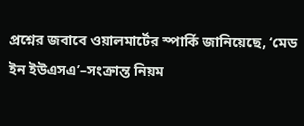প্রশ্নের জবাবে ওয়ালমার্টের স্পার্কি জানিয়েছে, ‘মেড ইন ইউএসএ’–সংক্রান্ত নিয়ম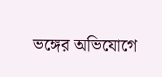ভঙ্গের অভিযোগে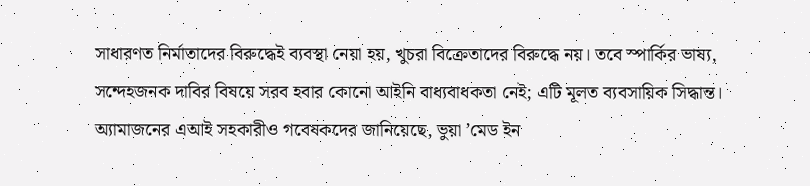সাধারণত নির্মাতাদের বিরুদ্ধেই ব্যবস্থা নেয়া হয়, খুচরা বিক্রেতাদের বিরুদ্ধে নয়। তবে স্পার্কির ভাষ্য, সন্দেহজনক দাবির বিষয়ে সরব হবার কোনো আইনি বাধ্যবাধকতা নেই; এটি মূলত ব্যবসায়িক সিদ্ধান্ত।
অ্যামাজনের এআই সহকারীও গবেষকদের জানিয়েছে, ভুয়া ’মেড ইন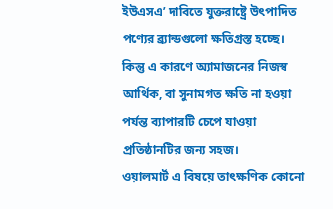ইউএসএ’ দাবিতে যুক্তরাষ্ট্রে উৎপাদিত পণ্যের ব্র্যান্ডগুলো ক্ষতিগ্রস্ত হচ্ছে। কিন্তু এ কারণে অ্যামাজনের নিজস্ব আর্থিক, বা সুনামগত ক্ষতি না হওয়া পর্যন্ত ব্যাপারটি চেপে যাওয়া প্রতিষ্ঠানটির জন্য সহজ।
ওয়ালমার্ট এ বিষয়ে তাৎক্ষণিক কোনো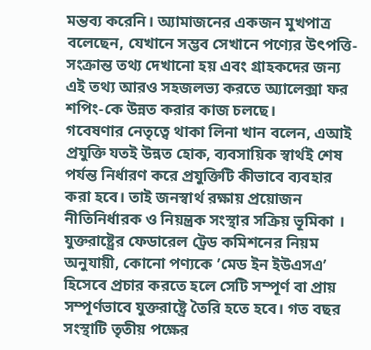মন্তব্য করেনি। অ্যামাজনের একজন মুখপাত্র বলেছেন, যেখানে সম্ভব সেখানে পণ্যের উৎপত্তি-সংক্রান্ত তথ্য দেখানো হয় এবং গ্রাহকদের জন্য এই তথ্য আরও সহজলভ্য করতে অ্যালেক্সা ফর শপিং-কে উন্নত করার কাজ চলছে।
গবেষণার নেতৃত্বে থাকা লিনা খান বলেন, এআই প্রযুক্তি যতই উন্নত হোক, ব্যবসায়িক স্বার্থই শেষ পর্যন্ত নির্ধারণ করে প্রযুক্তিটি কীভাবে ব্যবহার করা হবে। তাই জনস্বার্থ রক্ষায় প্রয়োজন নীতিনির্ধারক ও নিয়ন্ত্রক সংস্থার সক্রিয় ভূমিকা ।
যুক্তরাষ্ট্রের ফেডারেল ট্রেড কমিশনের নিয়ম অনুযায়ী, কোনো পণ্যকে ’মেড ইন ইউএসএ’ হিসেবে প্রচার করতে হলে সেটি সম্পূর্ণ বা প্রায় সম্পূর্ণভাবে যুক্তরাষ্ট্রে তৈরি হতে হবে। গত বছর সংস্থাটি তৃতীয় পক্ষের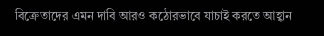বিক্রেতাদের এমন দাবি আরও কঠোরভাবে যাচাই করতে আহ্বান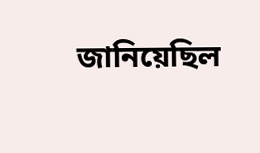জানিয়েছিল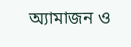অ্যামাজন ও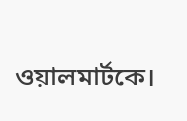ওয়ালমার্টকে।